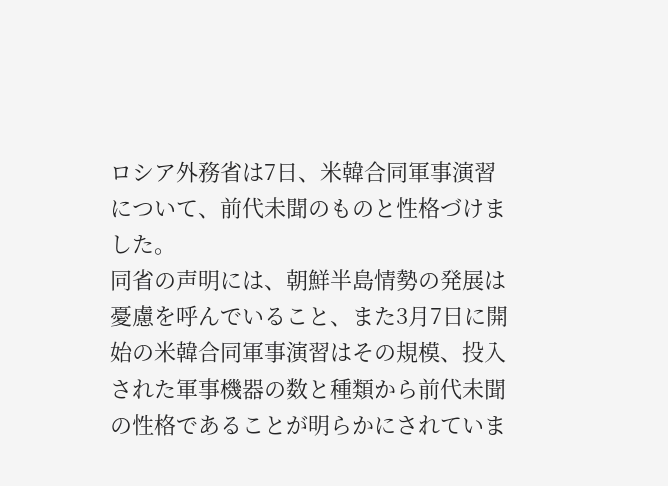ロシア外務省は7日、米韓合同軍事演習について、前代未聞のものと性格づけました。
同省の声明には、朝鮮半島情勢の発展は憂慮を呼んでいること、また3月7日に開始の米韓合同軍事演習はその規模、投入された軍事機器の数と種類から前代未聞の性格であることが明らかにされていま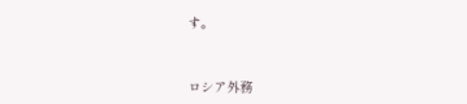す。


ロシア外務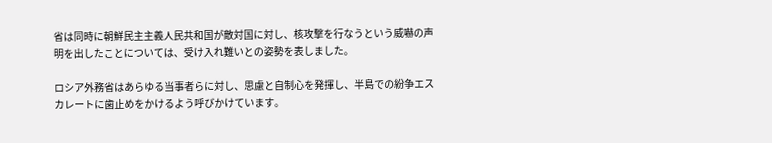省は同時に朝鮮民主主義人民共和国が敵対国に対し、核攻撃を行なうという威嚇の声明を出したことについては、受け入れ難いとの姿勢を表しました。

ロシア外務省はあらゆる当事者らに対し、思慮と自制心を発揮し、半島での紛争エスカレートに歯止めをかけるよう呼びかけています。